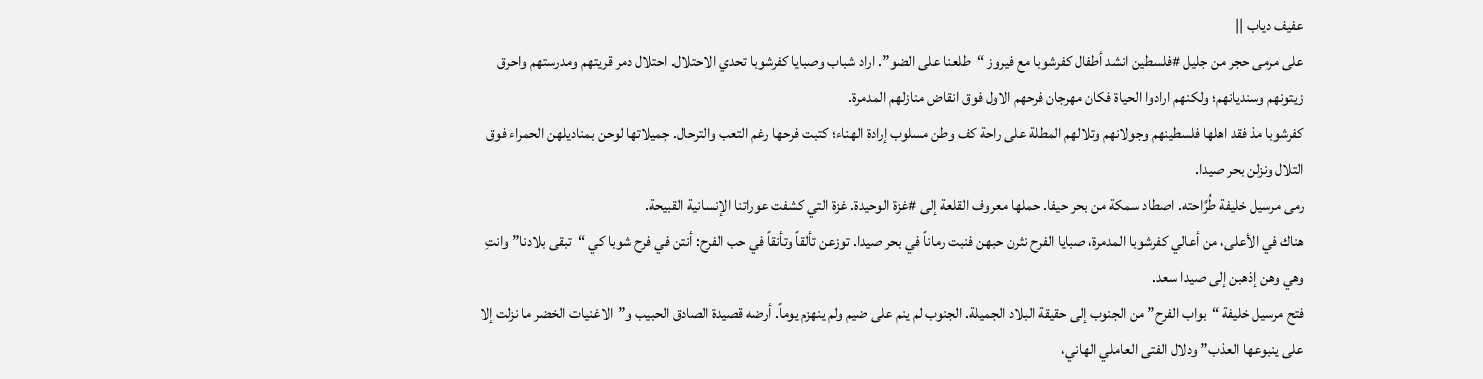عفيف دياب ||
على مرمى حجر من جليل #فلسطين انشد أطفال كفرشوبا مع فيروز “طلعنا على الضو”. اراد شباب وصبايا كفرشوبا تحدي الاحتلال. احتلال دمر قريتهم ومدرستهم واحرق زيتونهم وسنديانهم؛ ولكنهم ارادوا الحياة فكان مهرجان فرحهم الاول فوق انقاض منازلهم المدمرة.
كفرشوبا مذ فقد اهلها فلسطينهم وجولانهم وتلالهم المطلة على راحة كف وطن مسلوب إرادة الهناء؛ كتبت فرحها رغم التعب والترحال. جميلاتها لوحن بمناديلهن الحمراء فوق التلال ونزلن بحر صيدا.
رمى مرسيل خليفة طُرَّاحته. اصطاد سمكة من بحر حيفا. حملها معروف القلعة إلى #غزة الوحيدة. غزة التي كشفت عوراتنا الإنسانية القبيحة.
هناك في الأعلى، من أعالي كفرشوبا المدمرة، صبايا الفرح نثرن حبهن فنبت رماناً في بحر صيدا. توزعن تألقاً وتأنقاً في حب الفرح: أنتن في فرح شوبا كي “تبقى بلادنا” وانتِ وهي وهن إذهبن إلى صيدا سعد.
فتح مرسيل خليفة “بواب الفرح” من الجنوب إلى حقيقة البلاد الجميلة. الجنوب لم ينم على ضيم ولم ينهزم يوماً. أرضه قصيدة الصادق الحبيب و”الاغنيات الخضر ما نزلت إلا على ينبوعها العذب” ودلال الفتى العاملي الهاني،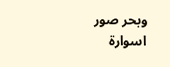وبحر صور اسوارة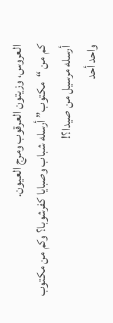العروس، وزيتون العرقوب ومرج العيون.
كم من “مكتوب” أرسله شباب وصبايا كفرشوبا؟ وكم من مكتوب أرسله مرسيل من صيدا؟!
واحد أحد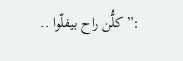:”كلُّن راح بيفلّوا ..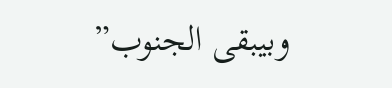وبيبقى الجنوب”